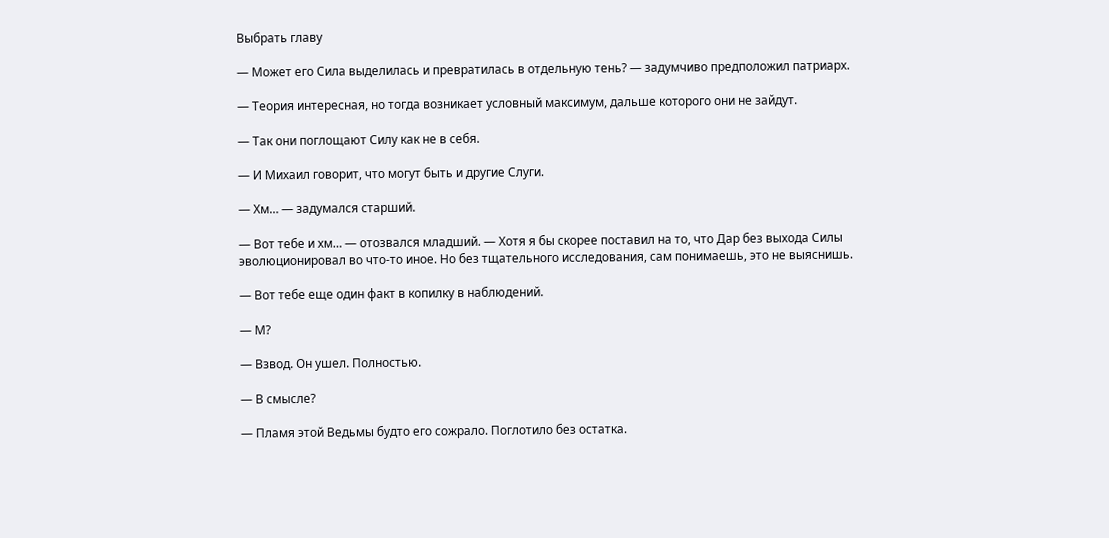Выбрать главу

— Может его Сила выделилась и превратилась в отдельную тень? — задумчиво предположил патриарх.

— Теория интересная, но тогда возникает условный максимум, дальше которого они не зайдут.

— Так они поглощают Силу как не в себя.

— И Михаил говорит, что могут быть и другие Слуги.

— Хм… — задумался старший.

— Вот тебе и хм… — отозвался младший. — Хотя я бы скорее поставил на то, что Дар без выхода Силы эволюционировал во что-то иное. Но без тщательного исследования, сам понимаешь, это не выяснишь.

— Вот тебе еще один факт в копилку в наблюдений.

— М?

— Взвод. Он ушел. Полностью.

— В смысле?

— Пламя этой Ведьмы будто его сожрало. Поглотило без остатка.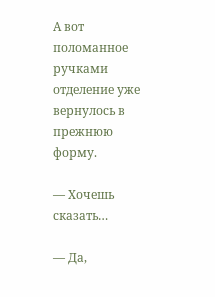А вот поломанное ручками отделение уже вернулось в прежнюю форму.

— Хочешь сказать…

— Да,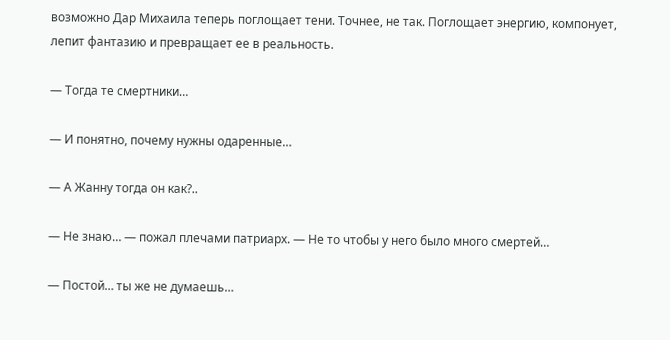возможно Дар Михаила теперь поглощает тени. Точнее, не так. Поглощает энергию, компонует, лепит фантазию и превращает ее в реальность.

— Тогда те смертники…

— И понятно, почему нужны одаренные…

— А Жанну тогда он как?..

— Не знаю… — пожал плечами патриарх. — Не то чтобы у него было много смертей…

— Постой… ты же не думаешь…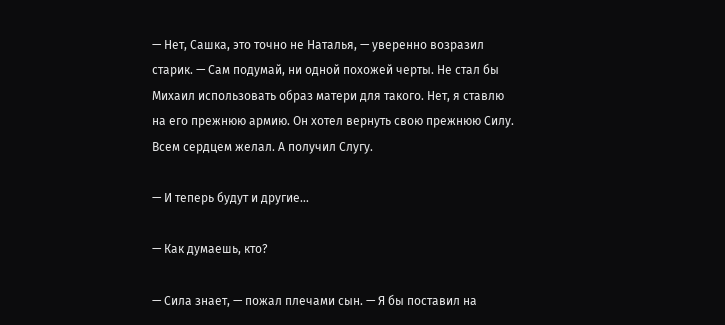— Нет, Сашка, это точно не Наталья, — уверенно возразил старик. — Сам подумай, ни одной похожей черты. Не стал бы Михаил использовать образ матери для такого. Нет, я ставлю на его прежнюю армию. Он хотел вернуть свою прежнюю Силу. Всем сердцем желал. А получил Слугу.

— И теперь будут и другие…

— Как думаешь, кто?

— Сила знает, — пожал плечами сын. — Я бы поставил на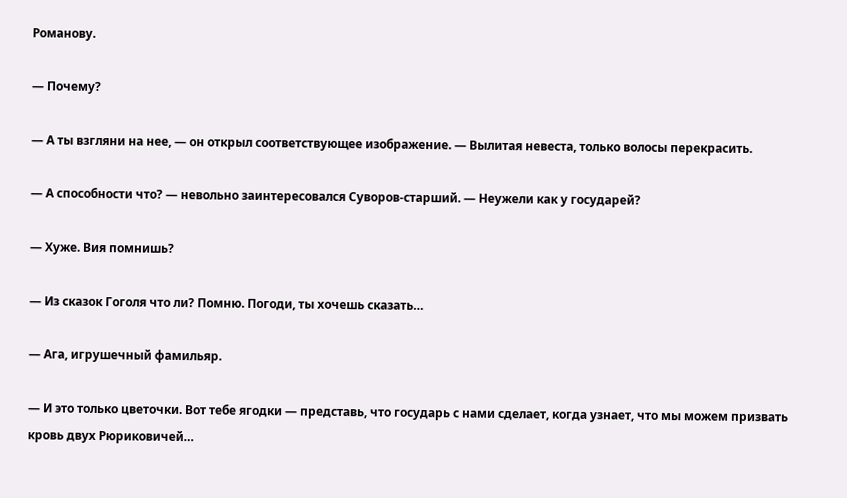Романову.

— Почему?

— А ты взгляни на нее, — он открыл соответствующее изображение. — Вылитая невеста, только волосы перекрасить.

— А способности что? — невольно заинтересовался Суворов-старший. — Неужели как у государей?

— Хуже. Вия помнишь?

— Из сказок Гоголя что ли? Помню. Погоди, ты хочешь сказать…

— Ага, игрушечный фамильяр.

— И это только цветочки. Вот тебе ягодки — представь, что государь с нами сделает, когда узнает, что мы можем призвать кровь двух Рюриковичей…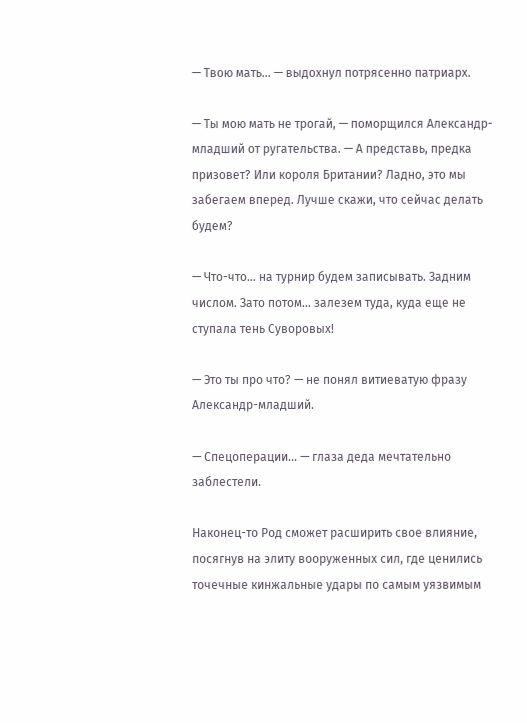— Твою мать… — выдохнул потрясенно патриарх.

— Ты мою мать не трогай, — поморщился Александр-младший от ругательства. — А представь, предка призовет? Или короля Британии? Ладно, это мы забегаем вперед. Лучше скажи, что сейчас делать будем?

— Что-что… на турнир будем записывать. Задним числом. Зато потом… залезем туда, куда еще не ступала тень Суворовых!

— Это ты про что? — не понял витиеватую фразу Александр-младший.

— Спецоперации… — глаза деда мечтательно заблестели.

Наконец-то Род сможет расширить свое влияние, посягнув на элиту вооруженных сил, где ценились точечные кинжальные удары по самым уязвимым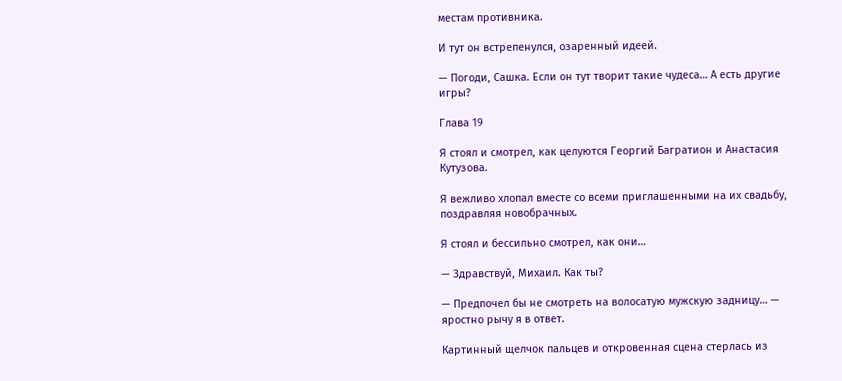местам противника.

И тут он встрепенулся, озаренный идеей.

— Погоди, Сашка. Если он тут творит такие чудеса… А есть другие игры?

Глава 19

Я стоял и смотрел, как целуются Георгий Багратион и Анастасия Кутузова.

Я вежливо хлопал вместе со всеми приглашенными на их свадьбу, поздравляя новобрачных.

Я стоял и бессильно смотрел, как они…

— Здравствуй, Михаил. Как ты?

— Предпочел бы не смотреть на волосатую мужскую задницу… — яростно рычу я в ответ.

Картинный щелчок пальцев и откровенная сцена стерлась из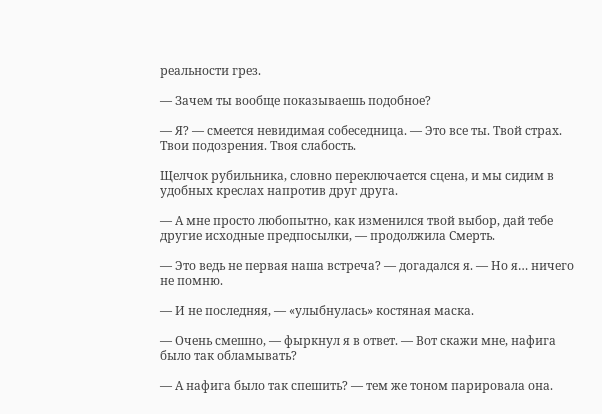реальности грез.

— Зачем ты вообще показываешь подобное?

— Я? — смеется невидимая собеседница. — Это все ты. Твой страх. Твои подозрения. Твоя слабость.

Щелчок рубильника, словно переключается сцена, и мы сидим в удобных креслах напротив друг друга.

— А мне просто любопытно, как изменился твой выбор, дай тебе другие исходные предпосылки, — продолжила Смерть.

— Это ведь не первая наша встреча? — догадался я. — Но я… ничего не помню.

— И не последняя, — «улыбнулась» костяная маска.

— Очень смешно, — фыркнул я в ответ. — Вот скажи мне, нафига было так обламывать?

— А нафига было так спешить? — тем же тоном парировала она.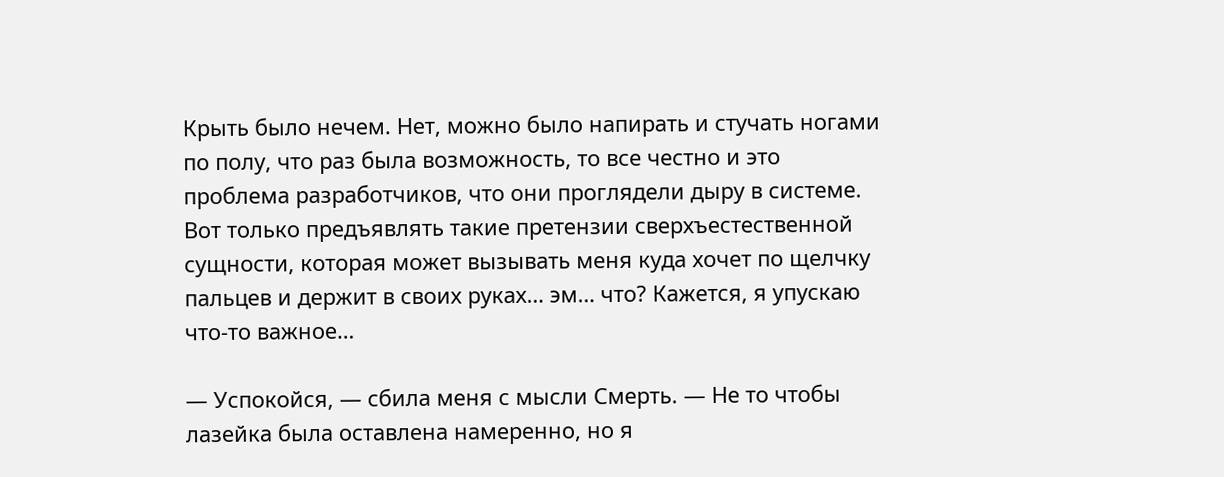Крыть было нечем. Нет, можно было напирать и стучать ногами по полу, что раз была возможность, то все честно и это проблема разработчиков, что они проглядели дыру в системе. Вот только предъявлять такие претензии сверхъестественной сущности, которая может вызывать меня куда хочет по щелчку пальцев и держит в своих руках… эм… что? Кажется, я упускаю что-то важное…

— Успокойся, — сбила меня с мысли Смерть. — Не то чтобы лазейка была оставлена намеренно, но я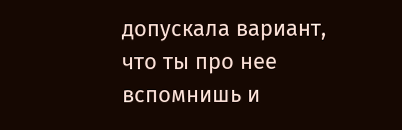допускала вариант, что ты про нее вспомнишь и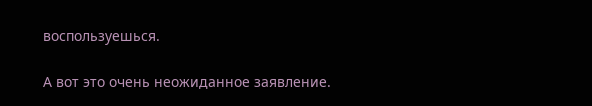воспользуешься.

А вот это очень неожиданное заявление.